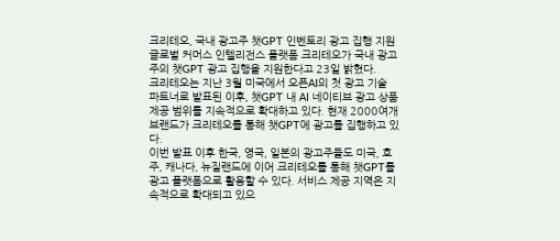크리테오, 국내 광고주 챗GPT 인벤토리 광고 집행 지원
글로벌 커머스 인텔리전스 플랫폼 크리테오가 국내 광고주의 챗GPT 광고 집행을 지원한다고 23일 밝혔다.
크리테오는 지난 3월 미국에서 오픈AI의 첫 광고 기술 파트너로 발표된 이후, 챗GPT 내 AI 네이티브 광고 상품 제공 범위를 지속적으로 확대하고 있다. 현재 2000여개 브랜드가 크리테오를 통해 챗GPT에 광고를 집행하고 있다.
이번 발표 이후 한국, 영국, 일본의 광고주들도 미국, 호주, 캐나다, 뉴질랜드에 이어 크리테오를 통해 챗GPT를 광고 플랫폼으로 활용할 수 있다. 서비스 제공 지역은 지속적으로 확대되고 있으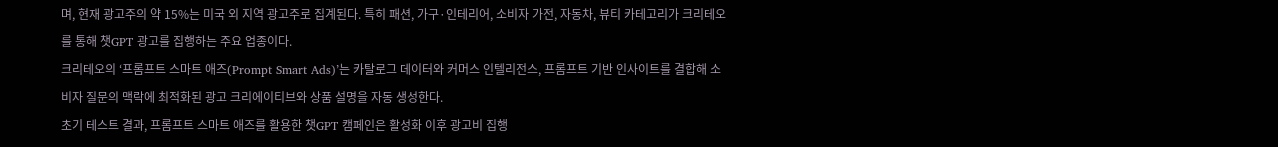며, 현재 광고주의 약 15%는 미국 외 지역 광고주로 집계된다. 특히 패션, 가구·인테리어, 소비자 가전, 자동차, 뷰티 카테고리가 크리테오를 통해 챗GPT 광고를 집행하는 주요 업종이다.
크리테오의 ‘프롬프트 스마트 애즈(Prompt Smart Ads)’는 카탈로그 데이터와 커머스 인텔리전스, 프롬프트 기반 인사이트를 결합해 소비자 질문의 맥락에 최적화된 광고 크리에이티브와 상품 설명을 자동 생성한다.
초기 테스트 결과, 프롬프트 스마트 애즈를 활용한 챗GPT 캠페인은 활성화 이후 광고비 집행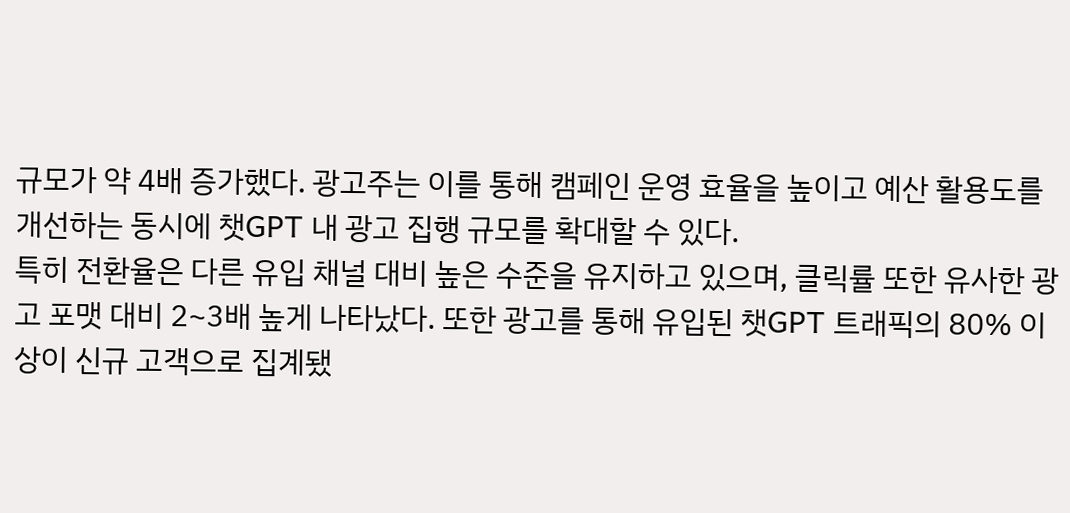규모가 약 4배 증가했다. 광고주는 이를 통해 캠페인 운영 효율을 높이고 예산 활용도를 개선하는 동시에 챗GPT 내 광고 집행 규모를 확대할 수 있다.
특히 전환율은 다른 유입 채널 대비 높은 수준을 유지하고 있으며, 클릭률 또한 유사한 광고 포맷 대비 2~3배 높게 나타났다. 또한 광고를 통해 유입된 챗GPT 트래픽의 80% 이상이 신규 고객으로 집계됐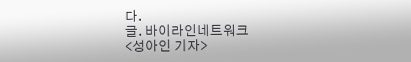다.
글. 바이라인네트워크
<성아인 기자>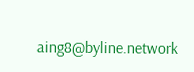aing8@byline.network